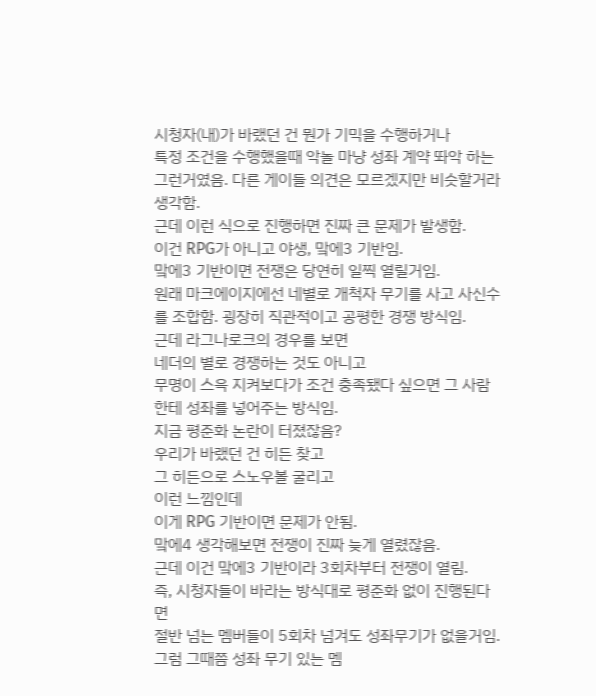시청자(내)가 바랬던 건 뭔가 기믹을 수행하거나
특정 조건을 수행했을때 악놀 마냥 성좌 계약 똬악 하는 그런거였음. 다른 게이들 의견은 모르겠지만 비슷할거라 생각함.
근데 이런 식으로 진행하면 진짜 큰 문제가 발생함.
이건 RPG가 아니고 야생, 맠에3 기반임.
맠에3 기반이면 전쟁은 당연히 일찍 열릴거임.
원래 마크에이지에선 네별로 개척자 무기를 사고 사신수를 조합함. 굉장히 직관적이고 공평한 경쟁 방식임.
근데 라그나로크의 경우를 보면
네더의 별로 경쟁하는 것도 아니고
무명이 스윽 지켜보다가 조건 충족됐다 싶으면 그 사람한테 성좌를 넣어주는 방식임.
지금 평준화 논란이 터졌잖음?
우리가 바랬던 건 히든 찾고
그 히든으로 스노우볼 굴리고
이런 느낌인데
이게 RPG 기반이면 문제가 안됨.
맠에4 생각해보면 전쟁이 진짜 늦게 열렸잖음.
근데 이건 맠에3 기반이라 3회차부터 전쟁이 열림.
즉, 시청자들이 바라는 방식대로 평준화 없이 진행된다면
절반 넘는 멤버들이 5회차 넘겨도 성좌무기가 없을거임.
그럼 그때쯤 성좌 무기 있는 멤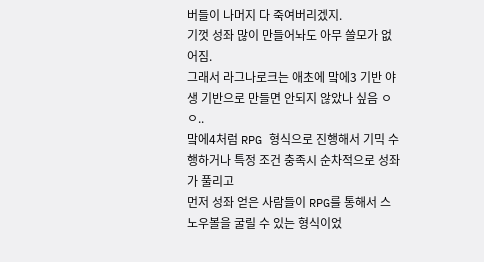버들이 나머지 다 죽여버리겠지.
기껏 성좌 많이 만들어놔도 아무 쓸모가 없어짐.
그래서 라그나로크는 애초에 맠에3 기반 야생 기반으로 만들면 안되지 않았나 싶음 ㅇㅇ..
맠에4처럼 RPG 형식으로 진행해서 기믹 수행하거나 특정 조건 충족시 순차적으로 성좌가 풀리고
먼저 성좌 얻은 사람들이 RPG를 통해서 스노우볼을 굴릴 수 있는 형식이었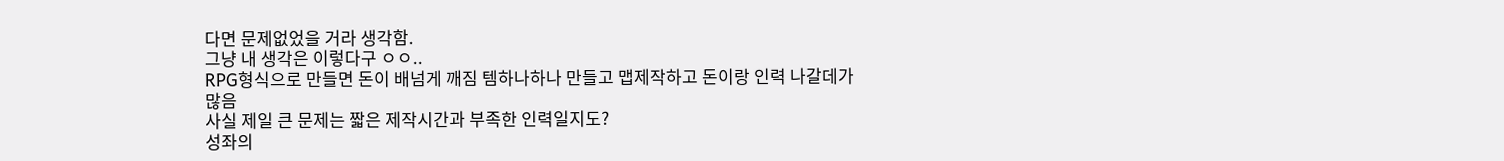다면 문제없었을 거라 생각함.
그냥 내 생각은 이렇다구 ㅇㅇ..
RPG형식으로 만들면 돈이 배넘게 깨짐 템하나하나 만들고 맵제작하고 돈이랑 인력 나갈데가 많음
사실 제일 큰 문제는 짧은 제작시간과 부족한 인력일지도?
성좌의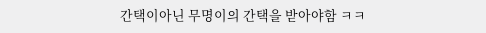간택이아닌 무명이의 간택을 받아야함 ㅋㅋ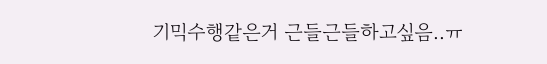기믹수행같은거 근들근들하고싶음..ㅠ